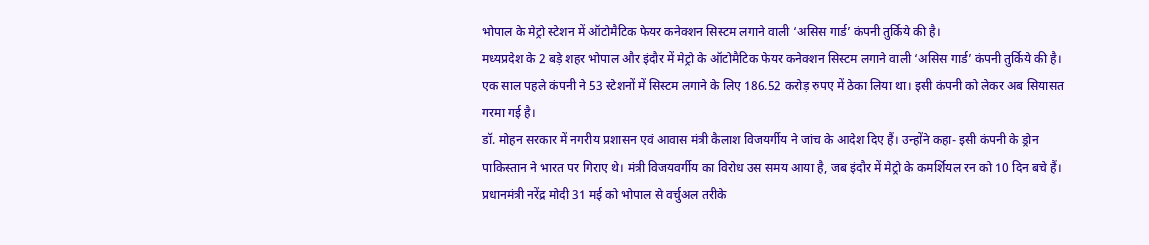भोपाल के मेट्रो स्टेशन में ऑटोमैटिक फेयर कनेक्शन सिस्टम लगाने वाली ‘असिस गार्ड’ कंपनी तुर्किये की है।
मध्यप्रदेश के 2 बड़े शहर भोपाल और इंदौर में मेट्रो के ऑटोमैटिक फेयर कनेक्शन सिस्टम लगाने वाली ‘असिस गार्ड’ कंपनी तुर्किये की है। एक साल पहले कंपनी ने 53 स्टेशनों में सिस्टम लगाने के लिए 186.52 करोड़ रुपए में ठेका लिया था। इसी कंपनी को लेकर अब सियासत गरमा गई है।
डॉ. मोहन सरकार में नगरीय प्रशासन एवं आवास मंत्री कैलाश विजयर्गीय ने जांच के आदेश दिए हैं। उन्होंने कहा- इसी कंपनी के ड्रोन पाकिस्तान ने भारत पर गिराए थे। मंत्री विजयवर्गीय का विरोध उस समय आया है, जब इंदौर में मेट्रो के कमर्शियल रन को 10 दिन बचे हैं।
प्रधानमंत्री नरेंद्र मोदी 31 मई को भोपाल से वर्चुअल तरीके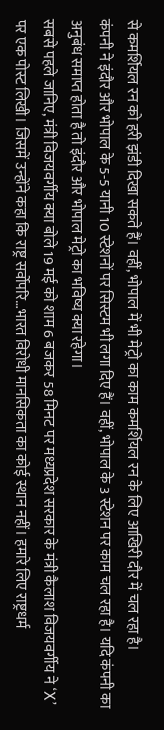से कमर्शियल रन को हरी झंडी दिखा सकते हैं। वहीं, भोपाल में भी मेट्रो का काम कमर्शियल रन के लिए आखिरी दौर में चल रहा है।
कंपनी ने इंदौर और भोपाल के 5-5 यानी 10 स्टेशनों पर सिस्टम भी लगा दिए हैं। वहीं, भोपाल के 3 स्टेशन पर काम चल रहा है। यदि कंपनी का अनुबंध समाप्त होता है तो इंदौर और भोपाल मेट्रो का भविष्य क्या रहेगा।
सबसे पहले जानिए, मंत्री विजयवर्गीय क्या बोले 19 मई को शाम 6 बजकर 58 मिनट पर मध्यप्रदेश सरकार के मंत्री कैलाश विजयवर्गीय ने ‘X’ पर एक पोस्ट लिखी। जिसमें उन्होंने कहा कि राष्ट्र सर्वोपरि…भारत विरोधी मानसिकता का कोई स्थान नहीं। हमारे लिए राष्ट्रधर्म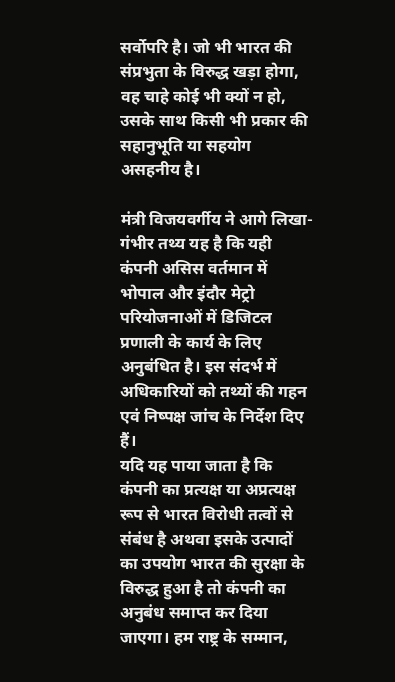सर्वोपरि है। जो भी भारत की संप्रभुता के विरुद्ध खड़ा होगा, वह चाहे कोई भी क्यों न हो, उसके साथ किसी भी प्रकार की सहानुभूति या सहयोग असहनीय है।

मंत्री विजयवर्गीय ने आगे लिखा- गंभीर तथ्य यह है कि यही कंपनी असिस वर्तमान में भोपाल और इंदौर मेट्रो परियोजनाओं में डिजिटल प्रणाली के कार्य के लिए अनुबंधित है। इस संदर्भ में अधिकारियों को तथ्यों की गहन एवं निष्पक्ष जांच के निर्देश दिए हैं।
यदि यह पाया जाता है कि कंपनी का प्रत्यक्ष या अप्रत्यक्ष रूप से भारत विरोधी तत्वों से संबंध है अथवा इसके उत्पादों का उपयोग भारत की सुरक्षा के विरुद्ध हुआ है तो कंपनी का अनुबंध समाप्त कर दिया जाएगा। हम राष्ट्र के सम्मान,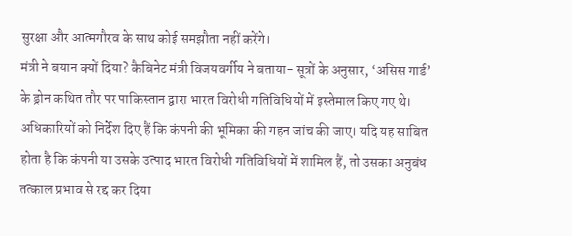सुरक्षा और आत्मगौरव के साथ कोई समझौता नहीं करेंगे।
मंत्री ने बयान क्यों दिया? कैबिनेट मंत्री विजयवर्गीय ने बताया- सूत्रों के अनुसार, ‘असिस गार्ड’ के ड्रोन कथित तौर पर पाकिस्तान द्वारा भारत विरोधी गतिविधियों में इस्तेमाल किए गए थे। अधिकारियों को निर्देश दिए हैं कि कंपनी की भूमिका की गहन जांच की जाए। यदि यह साबित होता है कि कंपनी या उसके उत्पाद भारत विरोधी गतिविधियों में शामिल हैं, तो उसका अनुबंध तत्काल प्रभाव से रद्द कर दिया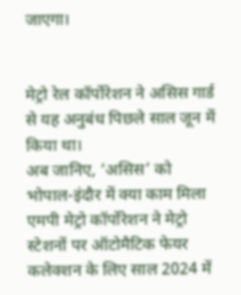जाएगा।


मेट्रो रेल कॉर्पोरेशन ने असिस गार्ड से यह अनुबंध पिछले साल जून में किया था।
अब जानिए, ‘असिस’ को भोपाल-इंदौर में क्या काम मिला एमपी मेट्रो कॉर्पोरेशन ने मेट्रो स्टेशनों पर ऑटोमैटिक फेयर कलेक्शन के लिए साल 2024 में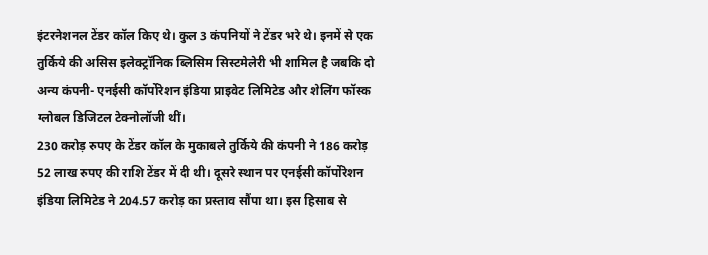इंटरनेशनल टेंडर कॉल किए थे। कुल 3 कंपनियों ने टेंडर भरे थे। इनमें से एक तुर्किये की असिस इलेक्ट्रॉनिक ब्लिसिम सिस्टमेलेरी भी शामिल है जबकि दो अन्य कंपनी- एनईसी कॉर्पोरेशन इंडिया प्राइवेट लिमिटेड और शेलिंग फॉस्क ग्लोबल डिजिटल टेक्नोलॉजी थीं।
230 करोड़ रुपए के टेंडर कॉल के मुकाबले तुर्किये की कंपनी ने 186 करोड़ 52 लाख रुपए की राशि टेंडर में दी थी। दूसरे स्थान पर एनईसी कॉर्पोरेशन इंडिया लिमिटेड ने 204.57 करोड़ का प्रस्ताव सौंपा था। इस हिसाब से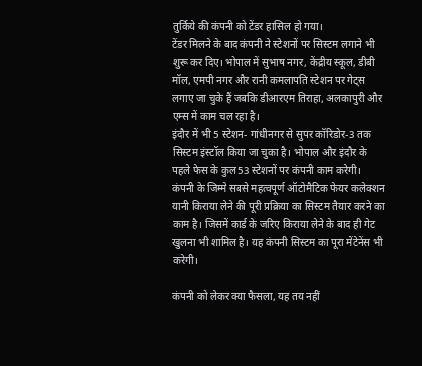तुर्किये की कंपनी को टेंडर हासिल हो गया।
टेंडर मिलने के बाद कंपनी ने स्टेशनों पर सिस्टम लगाने भी शुरू कर दिए। भोपाल में सुभाष नगर, केंद्रीय स्कूल, डीबी मॉल, एमपी नगर और रानी कमलापति स्टेशन पर गेट्स लगाए जा चुके हैं जबकि डीआरएम तिराहा, अलकापुरी और एम्स में काम चल रहा है।
इंदौर में भी 5 स्टेशन- गांधीनगर से सुपर कॉरिडोर-3 तक सिस्टम इंस्टॉल किया जा चुका है। भोपाल और इंदौर के पहले फेस के कुल 53 स्टेशनों पर कंपनी काम करेगी। कंपनी के जिम्मे सबसे महत्वपूर्ण ऑटोमैटिक फेयर कलेक्शन यानी किराया लेने की पूरी प्रक्रिया का सिस्टम तैयार करने का काम है। जिसमें कार्ड के जरिए किराया लेने के बाद ही गेट खुलना भी शामिल है। यह कंपनी सिस्टम का पूरा मेंटेनेंस भी करेगी।

कंपनी को लेकर क्या फैसला, यह तय नहीं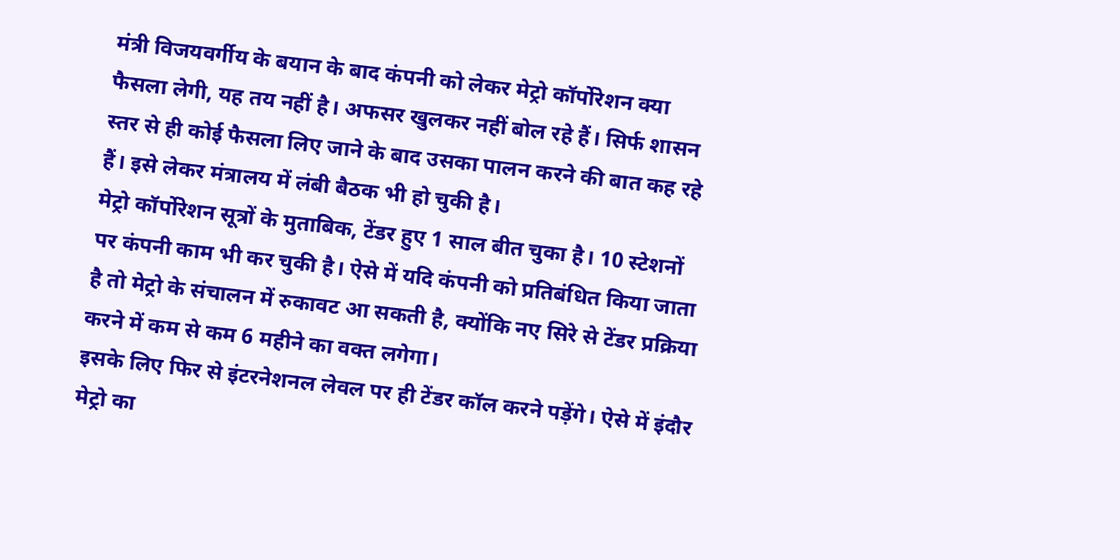मंत्री विजयवर्गीय के बयान के बाद कंपनी को लेकर मेट्रो कॉर्पोरेशन क्या फैसला लेगी, यह तय नहीं है। अफसर खुलकर नहीं बोल रहे हैं। सिर्फ शासन स्तर से ही कोई फैसला लिए जाने के बाद उसका पालन करने की बात कह रहे हैं। इसे लेकर मंत्रालय में लंबी बैठक भी हो चुकी है।
मेट्रो कॉर्पोरेशन सूत्रों के मुताबिक, टेंडर हुए 1 साल बीत चुका है। 10 स्टेशनों पर कंपनी काम भी कर चुकी है। ऐसे में यदि कंपनी को प्रतिबंधित किया जाता है तो मेट्रो के संचालन में रुकावट आ सकती है, क्योंकि नए सिरे से टेंडर प्रक्रिया करने में कम से कम 6 महीने का वक्त लगेगा।
इसके लिए फिर से इंटरनेशनल लेवल पर ही टेंडर कॉल करने पड़ेंगे। ऐसे में इंदौर मेट्रो का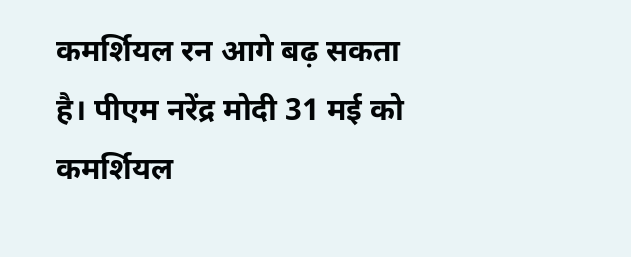कमर्शियल रन आगे बढ़ सकता है। पीएम नरेंद्र मोदी 31 मई को कमर्शियल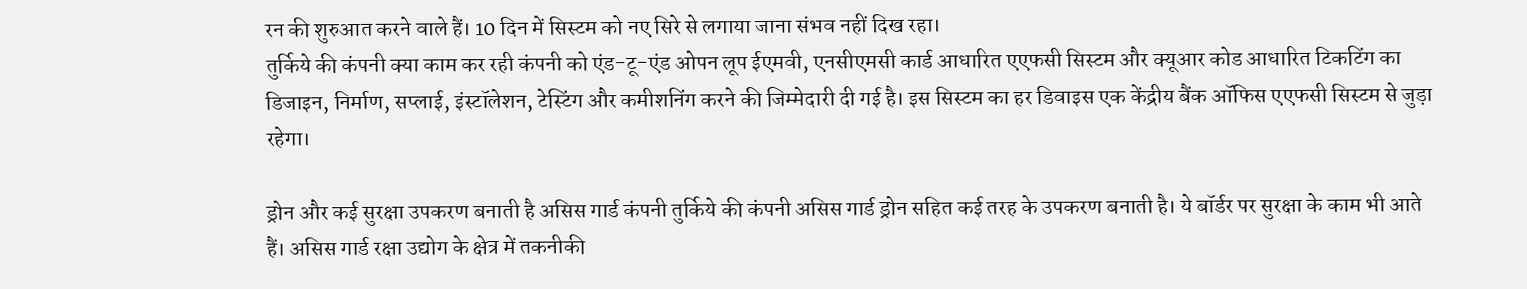रन की शुरुआत करने वाले हैं। 10 दिन में सिस्टम को नए सिरे से लगाया जाना संभव नहीं दिख रहा।
तुर्किये की कंपनी क्या काम कर रही कंपनी को एंड-टू-एंड ओपन लूप ईएमवी, एनसीएमसी कार्ड आधारित एएफसी सिस्टम और क्यूआर कोड आधारित टिकटिंग का डिजाइन, निर्माण, सप्लाई, इंस्टॉलेशन, टेस्टिंग और कमीशनिंग करने की जिम्मेदारी दी गई है। इस सिस्टम का हर डिवाइस एक केंद्रीय बैंक ऑफिस एएफसी सिस्टम से जुड़ा रहेगा।

ड्रोन और कई सुरक्षा उपकरण बनाती है असिस गार्ड कंपनी तुर्किये की कंपनी असिस गार्ड ड्रोन सहित कई तरह के उपकरण बनाती है। ये बॉर्डर पर सुरक्षा के काम भी आते हैं। असिस गार्ड रक्षा उद्योग के क्षेत्र में तकनीकी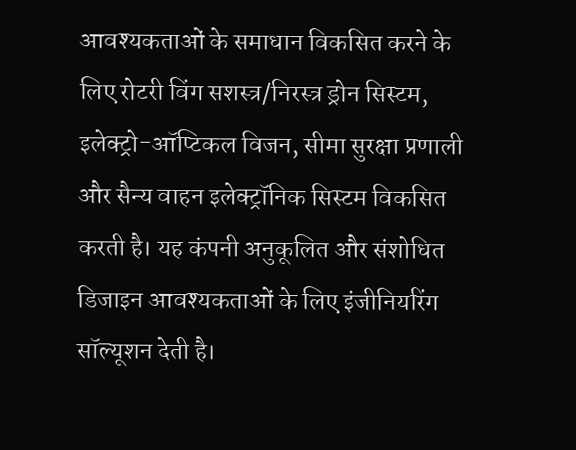आवश्यकताओं के समाधान विकसित करने के लिए रोटरी विंग सशस्त्र/निरस्त्र ड्रोन सिस्टम, इलेक्ट्रो-ऑप्टिकल विजन, सीमा सुरक्षा प्रणाली और सैन्य वाहन इलेक्ट्रॉनिक सिस्टम विकसित करती है। यह कंपनी अनुकूलित और संशोधित डिजाइन आवश्यकताओं के लिए इंजीनियरिंग सॉल्यूशन देती है।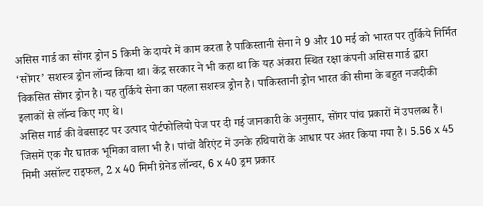असिस गार्ड का सोंगर ड्रोन 5 किमी के दायरे में काम करता है पाकिस्तानी सेना ने 9 और 10 मई को भारत पर तुर्किये निर्मित ‘सोंगर’ सशस्त्र ड्रोन लॉन्च किया था। केंद्र सरकार ने भी कहा था कि यह अंकारा स्थित रक्षा कंपनी असिस गार्ड द्वारा विकसित सोंगर ड्रोन है। यह तुर्किये सेना का पहला सशस्त्र ड्रोन है। पाकिस्तानी ड्रोन भारत की सीमा के बहुत नजदीकी इलाकों से लॉन्च किए गए थे।
असिस गार्ड की वेबसाइट पर उत्पाद पोर्टफोलियो पेज पर दी गई जानकारी के अनुसार, सोंगर पांच प्रकारों में उपलब्ध हैं। जिसमें एक गैर घातक भूमिका वाला भी है। पांचों वैरिएंट में उनके हथियारों के आधार पर अंतर किया गया है। 5.56 x 45 मिमी असॉल्ट राइफल, 2 x 40 मिमी ग्रेनेड लॉन्चर, 6 x 40 ड्रम प्रकार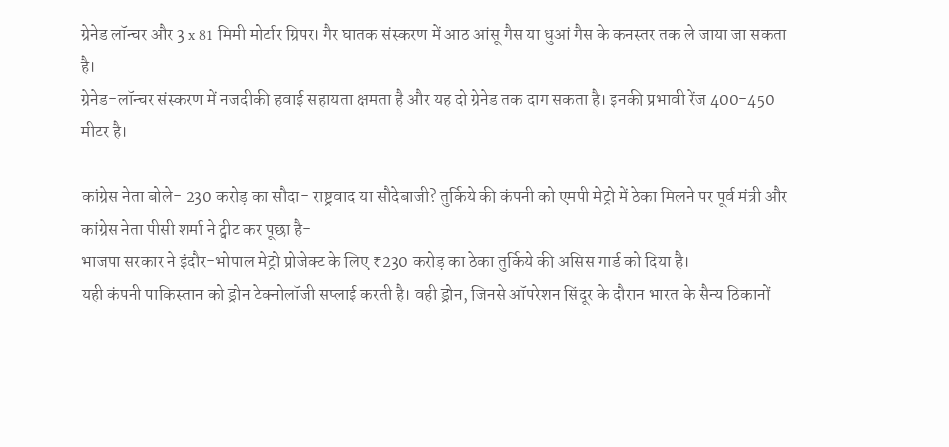ग्रेनेड लॉन्चर और 3 x 81 मिमी मोर्टार ग्रिपर। गैर घातक संस्करण में आठ आंसू गैस या धुआं गैस के कनस्तर तक ले जाया जा सकता है।
ग्रेनेड-लॉन्चर संस्करण में नजदीकी हवाई सहायता क्षमता है और यह दो ग्रेनेड तक दाग सकता है। इनकी प्रभावी रेंज 400-450 मीटर है।

कांग्रेस नेता बोले- 230 करोड़ का सौदा- राष्ट्रवाद या सौदेबाजी? तुर्किये की कंपनी को एमपी मेट्रो में ठेका मिलने पर पूर्व मंत्री और कांग्रेस नेता पीसी शर्मा ने ट्वीट कर पूछा है-
भाजपा सरकार ने इंदौर-भोपाल मेट्रो प्रोजेक्ट के लिए ₹230 करोड़ का ठेका तुर्किये की असिस गार्ड को दिया है।
यही कंपनी पाकिस्तान को ड्रोन टेक्नोलॉजी सप्लाई करती है। वही ड्रोन, जिनसे ऑपरेशन सिंदूर के दौरान भारत के सैन्य ठिकानों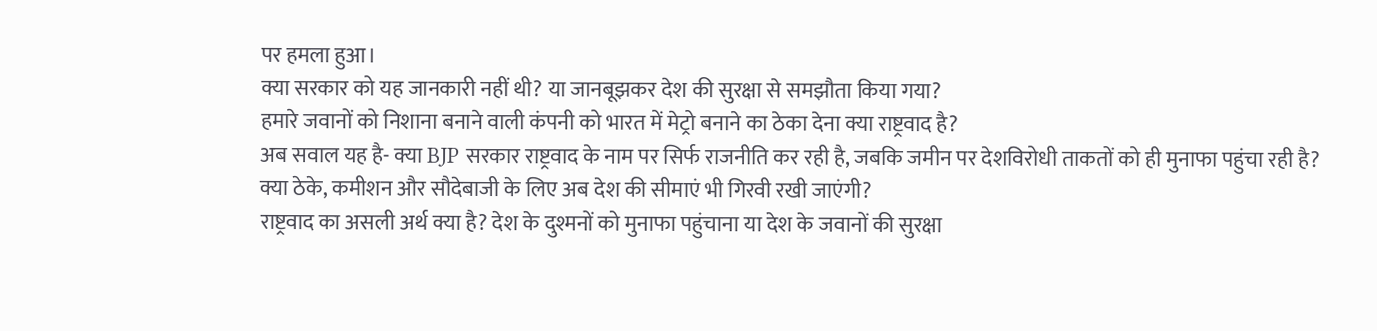पर हमला हुआ।
क्या सरकार को यह जानकारी नहीं थी? या जानबूझकर देश की सुरक्षा से समझौता किया गया?
हमारे जवानों को निशाना बनाने वाली कंपनी को भारत में मेट्रो बनाने का ठेका देना क्या राष्ट्रवाद है?
अब सवाल यह है- क्या BJP सरकार राष्ट्रवाद के नाम पर सिर्फ राजनीति कर रही है, जबकि जमीन पर देशविरोधी ताकतों को ही मुनाफा पहुंचा रही है?
क्या ठेके, कमीशन और सौदेबाजी के लिए अब देश की सीमाएं भी गिरवी रखी जाएंगी?
राष्ट्रवाद का असली अर्थ क्या है? देश के दुश्मनों को मुनाफा पहुंचाना या देश के जवानों की सुरक्षा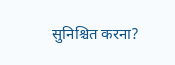सुनिश्चित करना?